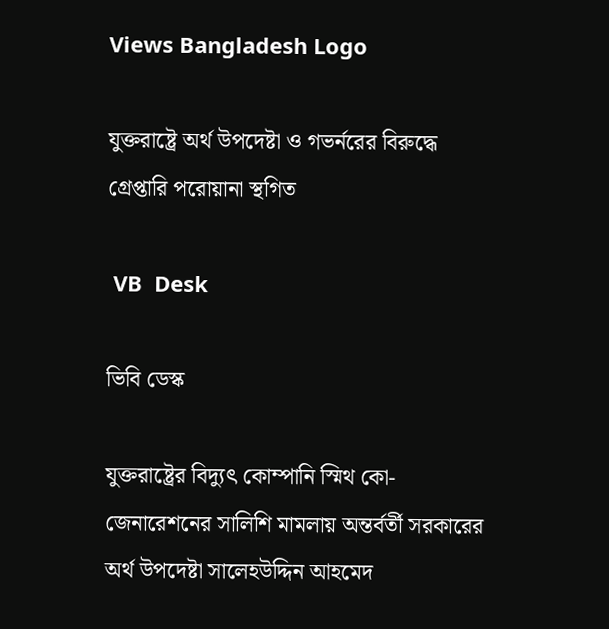Views Bangladesh Logo

যুক্তরাষ্ট্রে অর্থ উপদেষ্টা ও গভর্নরের বিরুদ্ধে গ্রেপ্তারি পরোয়ানা স্থগিত

 VB  Desk

ভিবি ডেস্ক

যুক্তরাষ্ট্রের বিদ্যুৎ কোম্পানি স্মিথ কো-জেনারেশনের সালিশি মামলায় অন্তর্বর্তী সরকারের অর্থ উপদেষ্টা সালেহউদ্দিন আহমেদ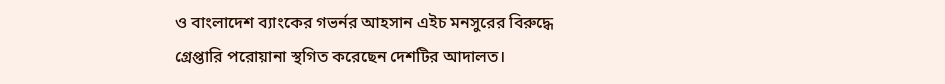ও বাংলাদেশ ব্যাংকের গভর্নর আহসান এইচ মনসুরের বিরুদ্ধে গ্রেপ্তারি পরোয়ানা স্থগিত করেছেন দেশটির আদালত।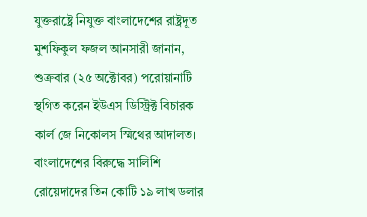যুক্তরাষ্ট্রে নিযুক্ত বাংলাদেশের রাষ্ট্রদূত মুশফিকুল ফজল আনসারী জানান, শুক্রবার (২৫ অক্টোবর) পরোয়ানাটি স্থগিত করেন ইউএস ডিস্ট্রিক্ট বিচারক কার্ল জে নিকোলস স্মিথের আদালত। বাংলাদেশের বিরুদ্ধে সালিশি রোয়েদাদের তিন কোটি ১৯ লাখ ডলার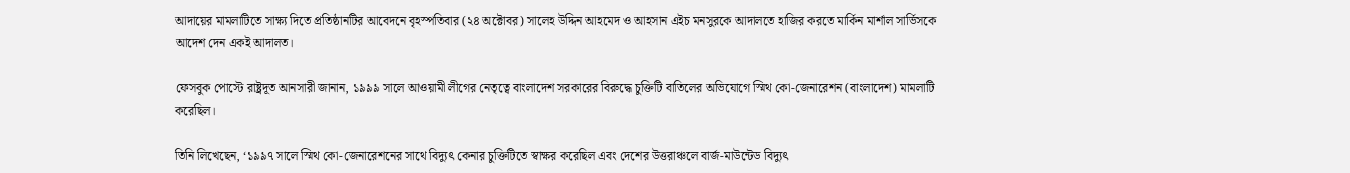আদায়ের মামলাটিতে সাক্ষ্য দিতে প্রতিষ্ঠানটির আবেদনে বৃহস্পতিবার (২৪ অক্টোবর) সালেহ উদ্দিন আহমেদ ও আহসান এইচ মনসুরকে আদালতে হাজির করতে মার্কিন মার্শাল সার্ভিসকে আদেশ দেন একই আদালত।

ফেসবুক পোস্টে রাষ্ট্রদূত আনসারী জানান, ১৯৯৯ সালে আওয়ামী লীগের নেতৃত্বে বাংলাদেশ সরকারের বিরুদ্ধে চুক্তিটি বাতিলের অভিযোগে স্মিথ কো-জেনারেশন (বাংলাদেশ) মামলাটি করেছিল।

তিনি লিখেছেন, ‘১৯৯৭ সালে স্মিথ কো-জেনারেশনের সাথে বিদ্যুৎ কেনার চুক্তিটিতে স্বাক্ষর করেছিল এবং দেশের উত্তরাঞ্চলে বার্জ-মাউন্টেড বিদ্যুৎ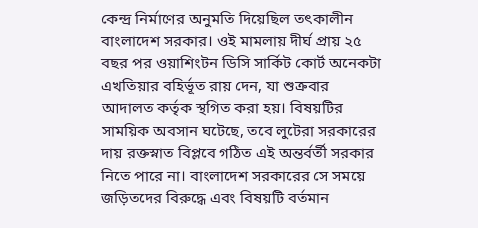কেন্দ্র নির্মাণের অনুমতি দিয়েছিল তৎকালীন বাংলাদেশ সরকার। ওই মামলায় দীর্ঘ প্রায় ২৫ বছর পর ওয়াশিংটন ডিসি সার্কিট কোর্ট অনেকটা এখতিয়ার বহির্ভূত রায় দেন, যা শুক্রবার আদালত কর্তৃক স্থগিত করা হয়। বিষয়টির সাময়িক অবসান ঘটেছে, তবে লুটেরা সরকারের দায় রক্তস্নাত বিপ্লবে গঠিত এই অন্তর্বর্তী সরকার নিতে পারে না। বাংলাদেশ সরকারের সে সময়ে জড়িতদের বিরুদ্ধে এবং বিষয়টি বর্তমান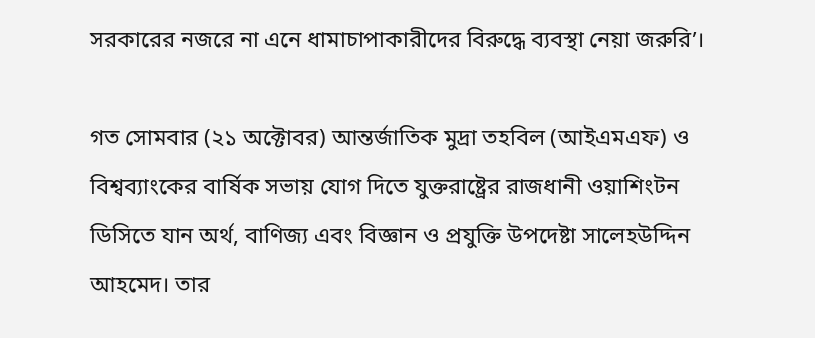সরকারের নজরে না এনে ধামাচাপাকারীদের বিরুদ্ধে ব্যবস্থা নেয়া জরুরি’।

গত সোমবার (২১ অক্টোবর) আন্তর্জাতিক মুদ্রা তহবিল (আইএমএফ) ও বিশ্বব্যাংকের বার্ষিক সভায় যোগ দিতে যুক্তরাষ্ট্রের রাজধানী ওয়াশিংটন ডিসিতে যান অর্থ, বাণিজ্য এবং বিজ্ঞান ও প্রযুক্তি উপদেষ্টা সালেহউদ্দিন আহমেদ। তার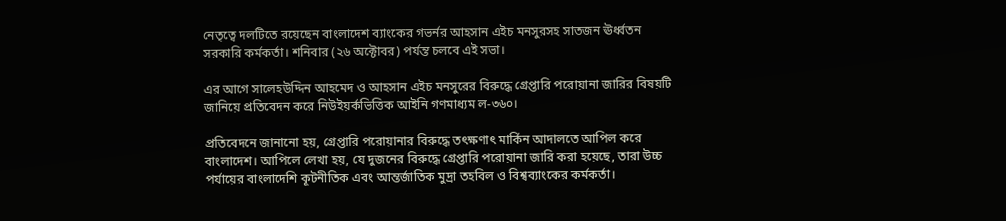নেতৃত্বে দলটিতে রয়েছেন বাংলাদেশ ব্যাংকের গভর্নর আহসান এইচ মনসুরসহ সাতজন ঊর্ধ্বতন সরকারি কর্মকর্তা। শনিবার (২৬ অক্টোবর) পর্যন্ত চলবে এই সভা।

এর আগে সালেহউদ্দিন আহমেদ ও আহসান এইচ মনসুরের বিরুদ্ধে গ্রেপ্তারি পরোয়ানা জারির বিষয়টি জানিয়ে প্রতিবেদন করে নিউইয়র্কভিত্তিক আইনি গণমাধ্যম ল-৩৬০।

প্রতিবেদনে জানানো হয়, গ্রেপ্তারি পরোয়ানার বিরুদ্ধে তৎক্ষণাৎ মার্কিন আদালতে আপিল করে বাংলাদেশ। আপিলে লেখা হয়, যে দুজনের বিরুদ্ধে গ্রেপ্তারি পরোয়ানা জারি করা হয়েছে, তারা উচ্চ পর্যায়ের বাংলাদেশি কূটনীতিক এবং আন্তর্জাতিক মুদ্রা তহবিল ও বিশ্বব্যাংকের কর্মকর্তা।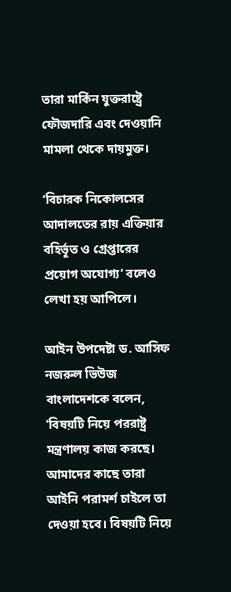তারা মার্কিন যুক্তরাষ্ট্রে ফৌজদারি এবং দেওয়ানি মামলা থেকে দায়মুক্ত।

‘বিচারক নিকোলসের আদালতের রায় এক্তিয়ার বহির্ভূত ও গ্রেপ্তারের প্রয়োগ অযোগ্য’ বলেও লেখা হয় আপিলে।

আইন উপদেষ্টা ড. আসিফ নজরুল ভিউজ বাংলাদেশকে বলেন, 'বিষয়টি নিয়ে পররাষ্ট্র মন্ত্রণালয় কাজ করছে। আমাদের কাছে তারা আইনি পরামর্শ চাইলে তা দেওয়া হবে। বিষয়টি নিয়ে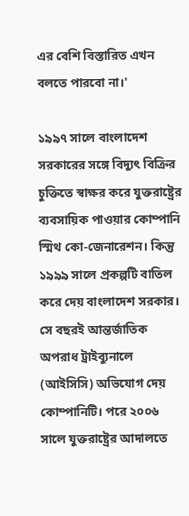এর বেশি বিস্তারিত এখন বলতে পারবো না।'

১৯৯৭ সালে বাংলাদেশ সরকারের সঙ্গে বিদ্যুৎ বিক্রির চুক্তিতে স্বাক্ষর করে যুক্তরাষ্ট্রের ব্যবসায়িক পাওয়ার কোম্পানি স্মিথ কো-জেনারেশন। কিন্তু ১৯৯৯ সালে প্রকল্পটি বাতিল করে দেয় বাংলাদেশ সরকার। সে বছরই আন্তর্জাতিক অপরাধ ট্রাইব্যুনালে (আইসিসি) অভিযোগ দেয় কোম্পানিটি। পরে ২০০৬ সালে যুক্তরাষ্ট্রের আদালতে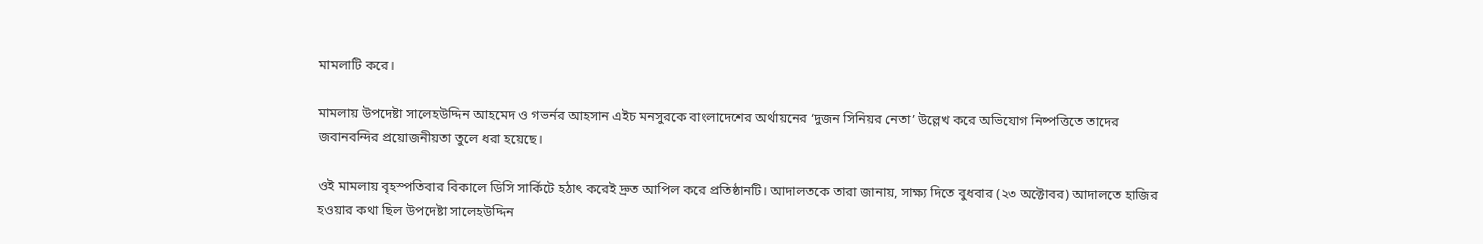মামলাটি করে।

মামলায় উপদেষ্টা সালেহউদ্দিন আহমেদ ও গভর্নর আহসান এইচ মনসুরকে বাংলাদেশের অর্থায়নের ‘দুজন সিনিয়র নেতা’ উল্লেখ করে অভিযোগ নিষ্পত্তিতে তাদের জবানবন্দির প্রয়োজনীয়তা তুলে ধরা হয়েছে।

ওই মামলায় বৃহস্পতিবার বিকালে ডিসি সার্কিটে হঠাৎ করেই দ্রুত আপিল করে প্রতিষ্ঠানটি। আদালতকে তারা জানায়, সাক্ষ্য দিতে বুধবার (২৩ অক্টোবর) আদালতে হাজির হওয়ার কথা ছিল উপদেষ্টা সালেহউদ্দিন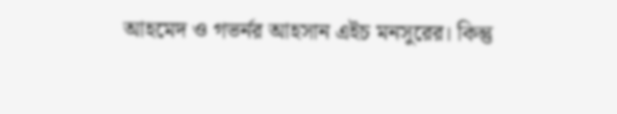আহমেদ ও গভর্নর আহসান এইচ মনসুরের। কিন্তু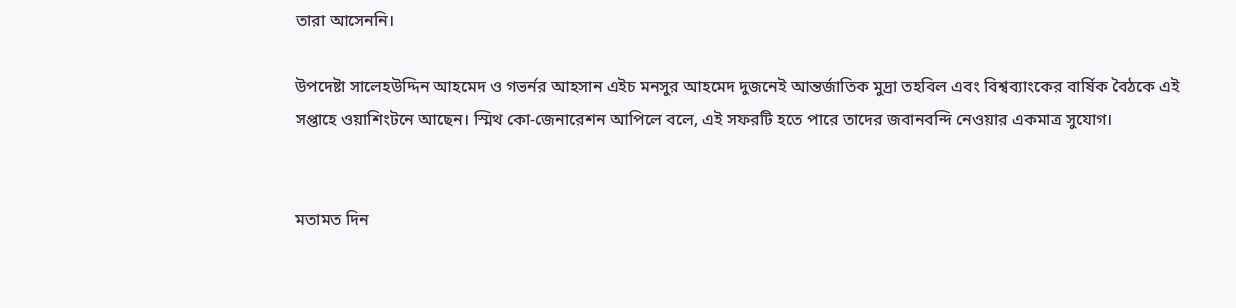তারা আসেননি।

উপদেষ্টা সালেহউদ্দিন আহমেদ ও গভর্নর আহসান এইচ মনসুর আহমেদ দুজনেই আন্তর্জাতিক মুদ্রা তহবিল এবং বিশ্বব্যাংকের বার্ষিক বৈঠকে এই সপ্তাহে ওয়াশিংটনে আছেন। স্মিথ কো-জেনারেশন আপিলে বলে, এই সফরটি হতে পারে তাদের জবানবন্দি নেওয়ার একমাত্র সুযোগ।


মতামত দিন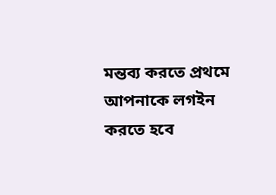মন্তব্য করতে প্রথমে আপনাকে লগইন করতে হবে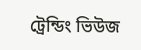ট্রেন্ডিং ভিউজ